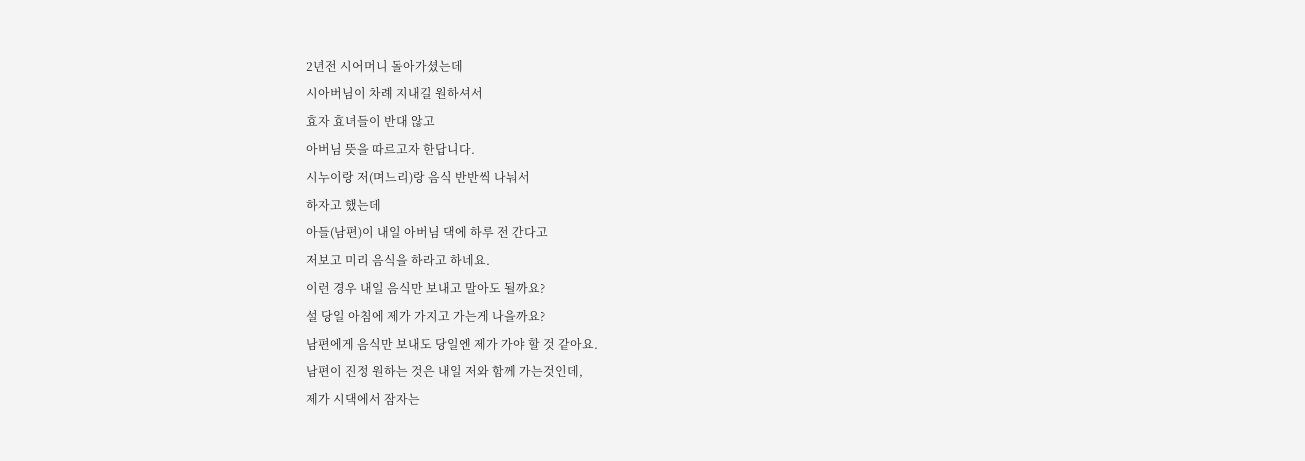2년전 시어머니 돌아가셨는데
시아버님이 차례 지내길 원하셔서
효자 효녀들이 반대 않고
아버님 뜻을 따르고자 한답니다.
시누이랑 저(며느리)랑 음식 반반씩 나눠서
하자고 했는데
아들(남편)이 내일 아버님 댁에 하루 전 간다고
저보고 미리 음식을 하라고 하네요.
이런 경우 내일 음식만 보내고 말아도 될까요?
설 당일 아침에 제가 가지고 가는게 나을까요?
남편에게 음식만 보내도 당일엔 제가 가야 할 것 같아요.
남편이 진정 원하는 것은 내일 저와 함께 가는것인데,
제가 시댁에서 잠자는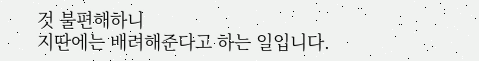것 불편해하니
지딴에는 배려해준다고 하는 일입니다.